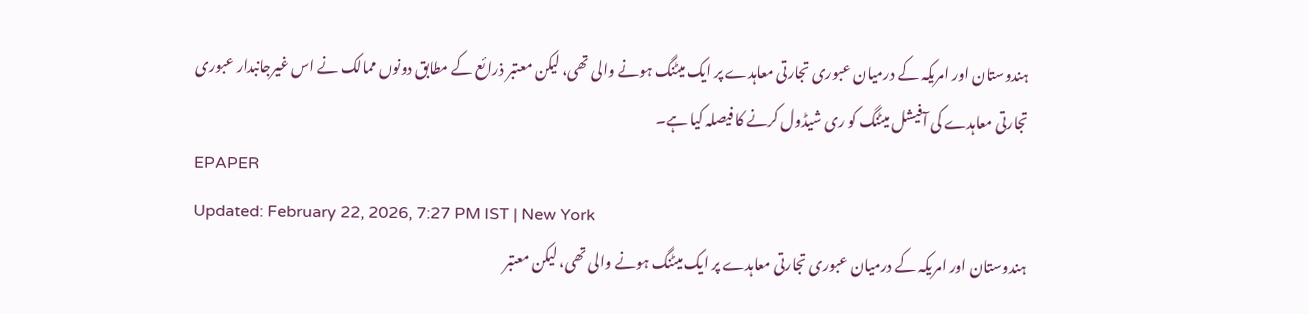ہندوستان اور امریکہ کے درمیان عبوری تجارتی معاہدے پر ایک میٹنگ ہونے والی تھی، لیکن معتبر ذرائع کے مطابق دونوں ممالک نے اس غیرجانبدار عبوری تجارتی معاہدے کی آفیشل میٹنگ کو ری شیڈول کرنے کا فیصلہ کیا ہے۔
EPAPER
Updated: February 22, 2026, 7:27 PM IST | New York
ہندوستان اور امریکہ کے درمیان عبوری تجارتی معاہدے پر ایک میٹنگ ہونے والی تھی، لیکن معتبر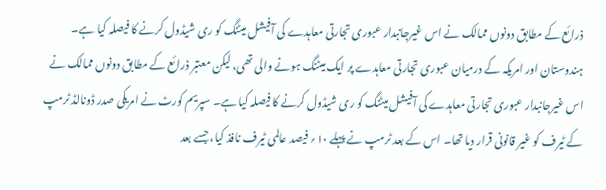ذرائع کے مطابق دونوں ممالک نے اس غیرجانبدار عبوری تجارتی معاہدے کی آفیشل میٹنگ کو ری شیڈول کرنے کا فیصلہ کیا ہے۔
ہندوستان اور امریکہ کے درمیان عبوری تجارتی معاہدے پر ایک میٹنگ ہونے والی تھی، لیکن معتبر ذرائع کے مطابق دونوں ممالک نے اس غیرجانبدار عبوری تجارتی معاہدے کی آفیشل میٹنگ کو ری شیڈول کرنے کا فیصلہ کیا ہے۔ سپریم کورٹ نے امریکی صدر ڈونالڈ ٹرمپ کے ٹیرف کو غیر قانونی قرار دیا تھا۔ اس کے بعد ٹرمپ نے پہلے ۱۰؍ فیصد عالمی ٹیرف نافذ کیا، جسے بعد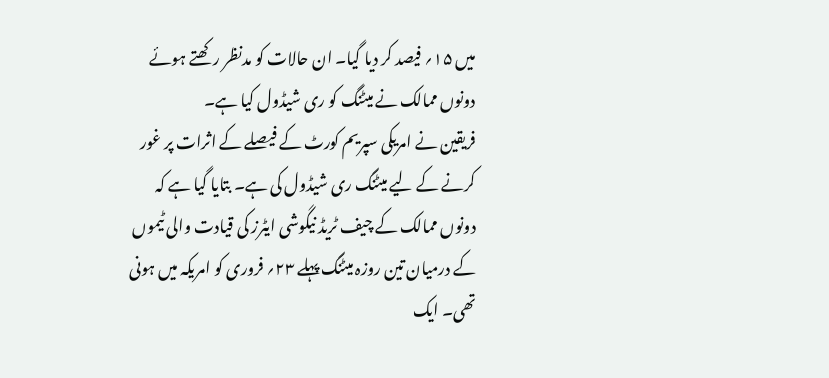میں ۱۵؍ فیصد کر دیا گیا۔ ان حالات کو مدنظر رکھتے ہوئے دونوں ممالک نے میٹنگ کو ری شیڈول کیا ہے۔
فریقین نے امریکی سپریم کورٹ کے فیصلے کے اثرات پر غور کرنے کے لیے میٹنگ ری شیڈول کی ہے۔ بتایا گیا ہے کہ دونوں ممالک کے چیف ٹریڈ نیگوشی ایٹرز کی قیادت والی ٹیموں کے درمیان تین روزہ میٹنگ پہلے ۲۳؍ فروری کو امریکہ میں ہونی تھی۔ ایک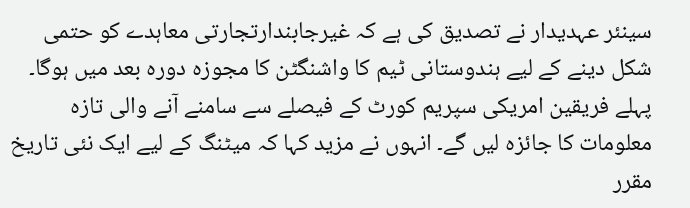سینئر عہدیدار نے تصدیق کی ہے کہ غیرجابندارتجارتی معاہدے کو حتمی شکل دینے کے لیے ہندوستانی ٹیم کا واشنگٹن کا مجوزہ دورہ بعد میں ہوگا۔ پہلے فریقین امریکی سپریم کورٹ کے فیصلے سے سامنے آنے والی تازہ معلومات کا جائزہ لیں گے۔ انہوں نے مزید کہا کہ میٹنگ کے لیے ایک نئی تاریخ مقرر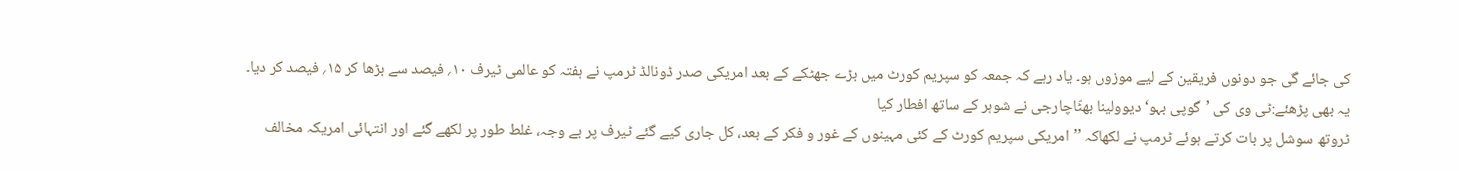کی جائے گی جو دونوں فریقین کے لیے موزوں ہو۔ یاد رہے کہ جمعہ کو سپریم کورٹ میں بڑے جھٹکے کے بعد امریکی صدر ڈونالڈ ٹرمپ نے ہفتہ کو عالمی ٹیرف ۱۰؍ فیصد سے بڑھا کر ۱۵؍ فیصد کر دیا۔
یہ بھی پڑھئے:ٹی وی کی ’گوپی بہو‘دیوولینا بھٹّاچارجی نے شوہر کے ساتھ افطار کیا
ٹروتھ سوشل پر بات کرتے ہوئے ٹرمپ نے لکھاکہ ’’امریکی سپریم کورٹ کے کئی مہینوں کے غور و فکر کے بعد، کل جاری کیے گئے ٹیرف پر بے وجہ، غلط طور پر لکھے گئے اور انتہائی امریکہ مخالف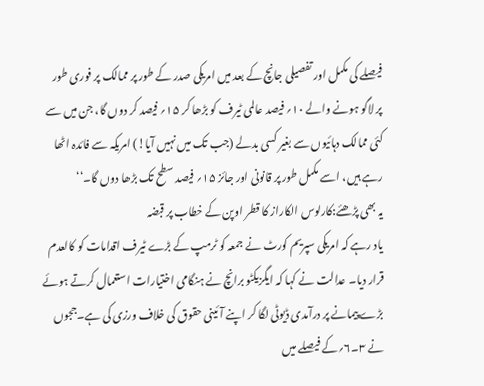فیصلے کی مکمل اور تفصیلی جانچ کے بعد میں امریکی صدر کے طور پر ممالک پر فوری طور پر لاگو ہونے والے ۱۰؍ فیصد عالمی ٹیرف کو بڑھا کر ۱۵؍ فیصد کر دوں گا، جن میں سے کئی ممالک دہائیوں سے بغیر کسی بدلے (جب تک میں نہیں آیا!) امریکہ سے فائدہ اٹھا رہے ہیں، اسے مکمل طور پر قانونی اور جائز ۱۵؍ فیصد سطح تک بڑھا دوں گا۔‘‘
یہ بھی پڑھئے:کارلوس الکاراز کا قطر اوپن کے خطاب پر قبضہ
یاد رہے کہ امریکی سپریم کورٹ نے جمعہ کو ٹرمپ کے بڑے ٹیرف اقدامات کو کالعدم قرار دیا۔ عدالت نے کہا کہ ایگزیکٹو برانچ نے ہنگامی اختیارات استعمال کرتے ہوئے بڑے پیمانے پر درآمدی ڈیوٹی لگا کر اپنے آئینی حقوق کی خلاف ورزی کی ہے۔ججوں نے ۳۔۶؍کے فیصلے میں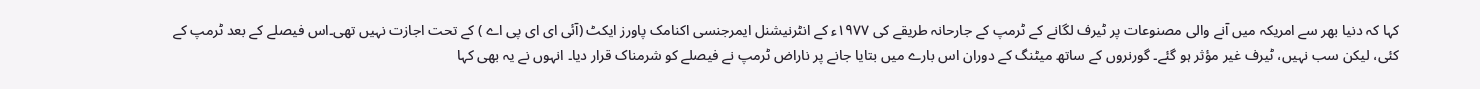کہا کہ دنیا بھر سے امریکہ میں آنے والی مصنوعات پر ٹیرف لگانے کے ٹرمپ کے جارحانہ طریقے کی ۱۹۷۷ء کے انٹرنیشنل ایمرجنسی اکنامک پاورز ایکٹ (آئی ای ای پی اے ) کے تحت اجازت نہیں تھی۔اس فیصلے کے بعد ٹرمپ کے کئی، لیکن سب نہیں، ٹیرف غیر مؤثر ہو گئے۔ گورنروں کے ساتھ میٹنگ کے دوران اس بارے میں بتایا جانے پر ناراض ٹرمپ نے فیصلے کو شرمناک قرار دیا۔ انہوں نے یہ بھی کہا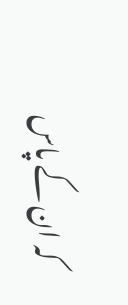کہ ان کے پاس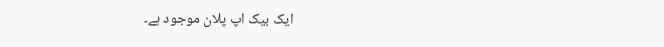ایک بیک اپ پلان موجود ہے۔